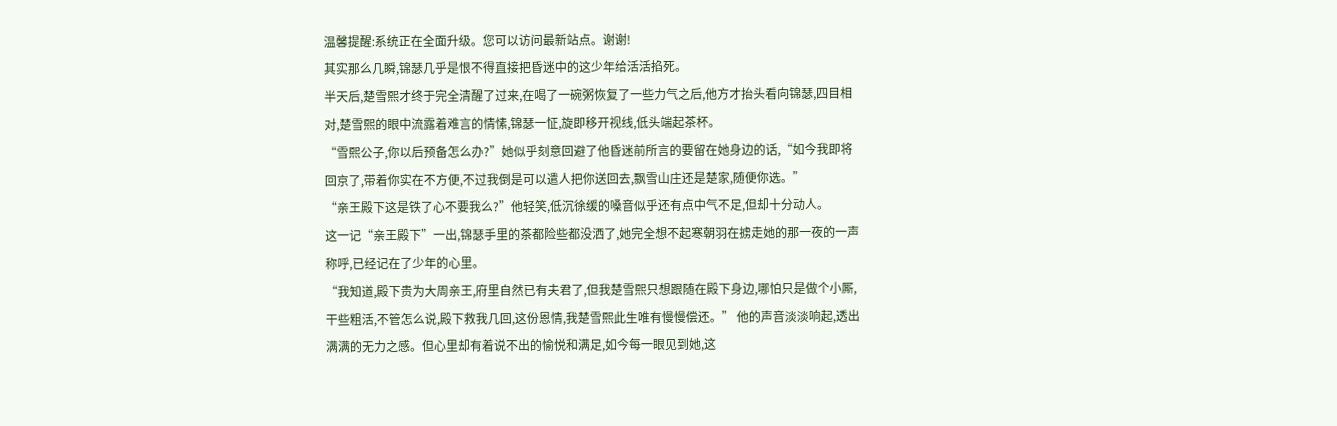温馨提醒:系统正在全面升级。您可以访问最新站点。谢谢!
其实那么几瞬,锦瑟几乎是恨不得直接把昏迷中的这少年给活活掐死。
半天后,楚雪熙才终于完全清醒了过来,在喝了一碗粥恢复了一些力气之后,他方才抬头看向锦瑟,四目相对,楚雪熙的眼中流露着难言的情愫,锦瑟一怔,旋即移开视线,低头端起茶杯。
“雪熙公子,你以后预备怎么办?”她似乎刻意回避了他昏迷前所言的要留在她身边的话,“如今我即将回京了,带着你实在不方便,不过我倒是可以遣人把你送回去,飘雪山庄还是楚家,随便你选。”
“亲王殿下这是铁了心不要我么?”他轻笑,低沉徐缓的嗓音似乎还有点中气不足,但却十分动人。
这一记“亲王殿下”一出,锦瑟手里的茶都险些都没洒了,她完全想不起寒朝羽在掳走她的那一夜的一声称呼,已经记在了少年的心里。
“我知道,殿下贵为大周亲王,府里自然已有夫君了,但我楚雪熙只想跟随在殿下身边,哪怕只是做个小厮,干些粗活,不管怎么说,殿下救我几回,这份恩情,我楚雪熙此生唯有慢慢偿还。” 他的声音淡淡响起,透出满满的无力之感。但心里却有着说不出的愉悦和满足,如今每一眼见到她,这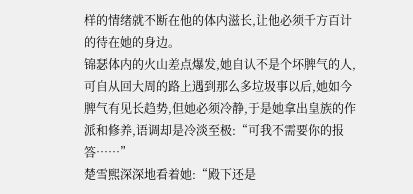样的情绪就不断在他的体内滋长,让他必须千方百计的待在她的身边。
锦瑟体内的火山差点爆发,她自认不是个坏脾气的人,可自从回大周的路上遇到那么多垃圾事以后,她如今脾气有见长趋势,但她必须冷静,于是她拿出皇族的作派和修养,语调却是冷淡至极:“可我不需要你的报答……”
楚雪熙深深地看着她:“殿下还是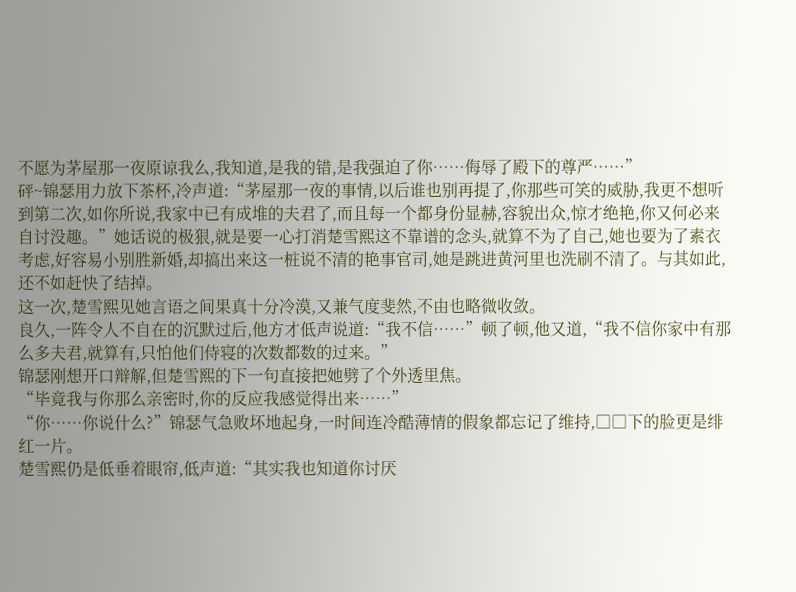不愿为茅屋那一夜原谅我么,我知道,是我的错,是我强迫了你……侮辱了殿下的尊严……”
砰~锦瑟用力放下茶杯,冷声道:“茅屋那一夜的事情,以后谁也别再提了,你那些可笑的威胁,我更不想听到第二次,如你所说,我家中已有成堆的夫君了,而且每一个都身份显赫,容貌出众,惊才绝艳,你又何必来自讨没趣。”她话说的极狠,就是要一心打消楚雪熙这不靠谱的念头,就算不为了自己,她也要为了素衣考虑,好容易小别胜新婚,却搞出来这一桩说不清的艳事官司,她是跳进黄河里也洗刷不清了。与其如此,还不如赶快了结掉。
这一次,楚雪熙见她言语之间果真十分冷漠,又兼气度斐然,不由也略微收敛。
良久,一阵令人不自在的沉默过后,他方才低声说道:“我不信……”顿了顿,他又道,“我不信你家中有那么多夫君,就算有,只怕他们侍寝的次数都数的过来。”
锦瑟刚想开口辩解,但楚雪熙的下一句直接把她劈了个外透里焦。
“毕竟我与你那么亲密时,你的反应我感觉得出来……”
“你……你说什么?”锦瑟气急败坏地起身,一时间连冷酷薄情的假象都忘记了维持,□□下的脸更是绯红一片。
楚雪熙仍是低垂着眼帘,低声道:“其实我也知道你讨厌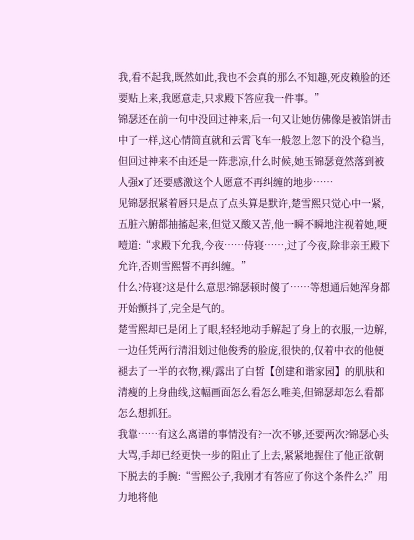我,看不起我,既然如此,我也不会真的那么不知趣,死皮赖脸的还要贴上来,我愿意走,只求殿下答应我一件事。”
锦瑟还在前一句中没回过神来,后一句又让她仿佛像是被馅饼击中了一样,这心情简直就和云霄飞车一般忽上忽下的没个稳当,但回过神来不由还是一阵悲凉,什么时候,她玉锦瑟竟然落到被人强x了还要感激这个人愿意不再纠缠的地步……
见锦瑟抿紧着唇只是点了点头算是默许,楚雪熙只觉心中一紧,五脏六腑都抽搐起来,但觉又酸又苦,他一瞬不瞬地注视着她,哽噎道:“求殿下允我,今夜……侍寝……,过了今夜,除非亲王殿下允许,否则雪熙誓不再纠缠。”
什么?侍寝?这是什么意思?锦瑟顿时傻了……等想通后她浑身都开始颤抖了,完全是气的。
楚雪熙却已是闭上了眼,轻轻地动手解起了身上的衣服,一边解,一边任凭两行清泪划过他俊秀的脸庞,很快的,仅着中衣的他便褪去了一半的衣物,裸/露出了白皙【创建和谐家园】的肌肤和清瘦的上身曲线,这幅画面怎么看怎么唯美,但锦瑟却怎么看都怎么想抓狂。
我靠……有这么离谱的事情没有?一次不够,还要两次?锦瑟心头大骂,手却已经更快一步的阻止了上去,紧紧地握住了他正欲朝下脱去的手腕:“雪熙公子,我刚才有答应了你这个条件么?”用力地将他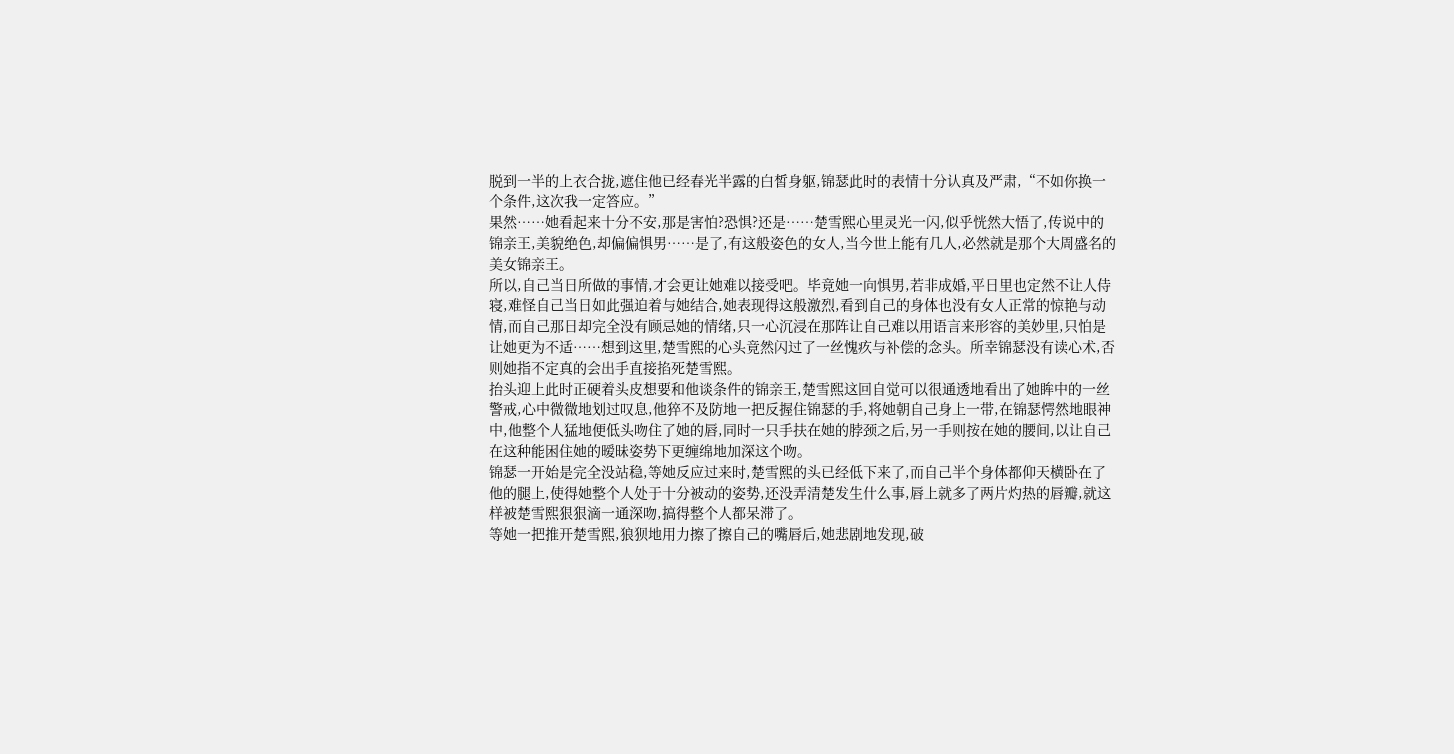脱到一半的上衣合拢,遮住他已经春光半露的白皙身躯,锦瑟此时的表情十分认真及严肃,“不如你换一个条件,这次我一定答应。”
果然……她看起来十分不安,那是害怕?恐惧?还是……楚雪熙心里灵光一闪,似乎恍然大悟了,传说中的锦亲王,美貌绝色,却偏偏惧男……是了,有这般姿色的女人,当今世上能有几人,必然就是那个大周盛名的美女锦亲王。
所以,自己当日所做的事情,才会更让她难以接受吧。毕竟她一向惧男,若非成婚,平日里也定然不让人侍寝,难怪自己当日如此强迫着与她结合,她表现得这般激烈,看到自己的身体也没有女人正常的惊艳与动情,而自己那日却完全没有顾忌她的情绪,只一心沉浸在那阵让自己难以用语言来形容的美妙里,只怕是让她更为不适……想到这里,楚雪熙的心头竟然闪过了一丝愧疚与补偿的念头。所幸锦瑟没有读心术,否则她指不定真的会出手直接掐死楚雪熙。
抬头迎上此时正硬着头皮想要和他谈条件的锦亲王,楚雪熙这回自觉可以很通透地看出了她眸中的一丝警戒,心中微微地划过叹息,他猝不及防地一把反握住锦瑟的手,将她朝自己身上一带,在锦瑟愕然地眼神中,他整个人猛地便低头吻住了她的唇,同时一只手扶在她的脖颈之后,另一手则按在她的腰间,以让自己在这种能困住她的暧昧姿势下更缠绵地加深这个吻。
锦瑟一开始是完全没站稳,等她反应过来时,楚雪熙的头已经低下来了,而自己半个身体都仰天横卧在了他的腿上,使得她整个人处于十分被动的姿势,还没弄清楚发生什么事,唇上就多了两片灼热的唇瓣,就这样被楚雪熙狠狠滴一通深吻,搞得整个人都呆滞了。
等她一把推开楚雪熙,狼狈地用力擦了擦自己的嘴唇后,她悲剧地发现,破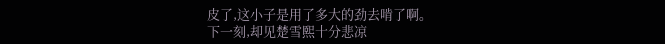皮了,这小子是用了多大的劲去啃了啊。
下一刻,却见楚雪熙十分悲凉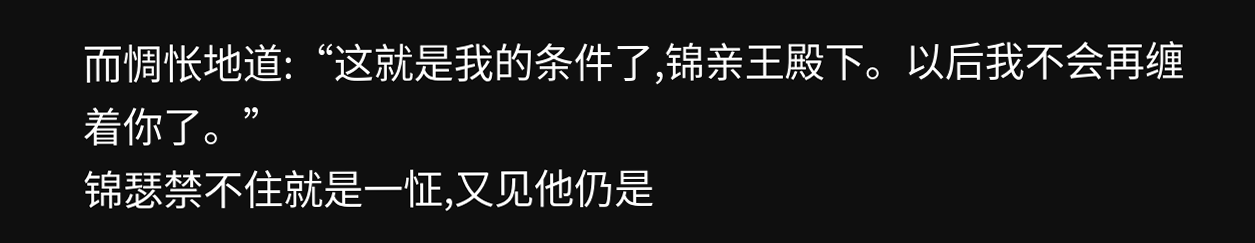而惆怅地道:“这就是我的条件了,锦亲王殿下。以后我不会再缠着你了。”
锦瑟禁不住就是一怔,又见他仍是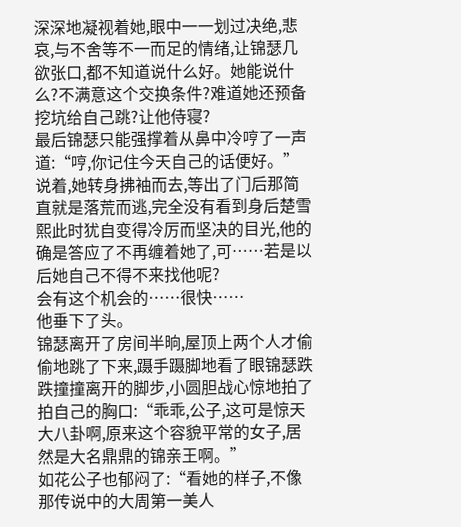深深地凝视着她,眼中一一划过决绝,悲哀,与不舍等不一而足的情绪,让锦瑟几欲张口,都不知道说什么好。她能说什么?不满意这个交换条件?难道她还预备挖坑给自己跳?让他侍寝?
最后锦瑟只能强撑着从鼻中冷哼了一声道:“哼,你记住今天自己的话便好。”
说着,她转身拂袖而去,等出了门后那简直就是落荒而逃,完全没有看到身后楚雪熙此时犹自变得冷厉而坚决的目光,他的确是答应了不再缠着她了,可……若是以后她自己不得不来找他呢?
会有这个机会的……很快……
他垂下了头。
锦瑟离开了房间半晌,屋顶上两个人才偷偷地跳了下来,蹑手蹑脚地看了眼锦瑟跌跌撞撞离开的脚步,小圆胆战心惊地拍了拍自己的胸口:“乖乖,公子,这可是惊天大八卦啊,原来这个容貌平常的女子,居然是大名鼎鼎的锦亲王啊。”
如花公子也郁闷了:“看她的样子,不像那传说中的大周第一美人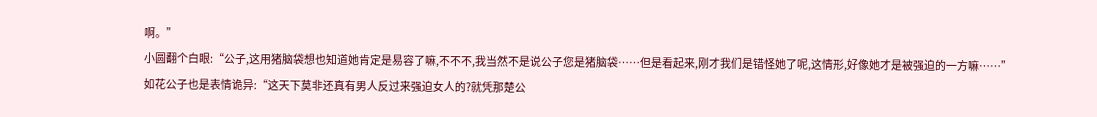啊。”
小圆翻个白眼:“公子,这用猪脑袋想也知道她肯定是易容了嘛,不不不,我当然不是说公子您是猪脑袋……但是看起来,刚才我们是错怪她了呢,这情形,好像她才是被强迫的一方嘛……”
如花公子也是表情诡异:“这天下莫非还真有男人反过来强迫女人的?就凭那楚公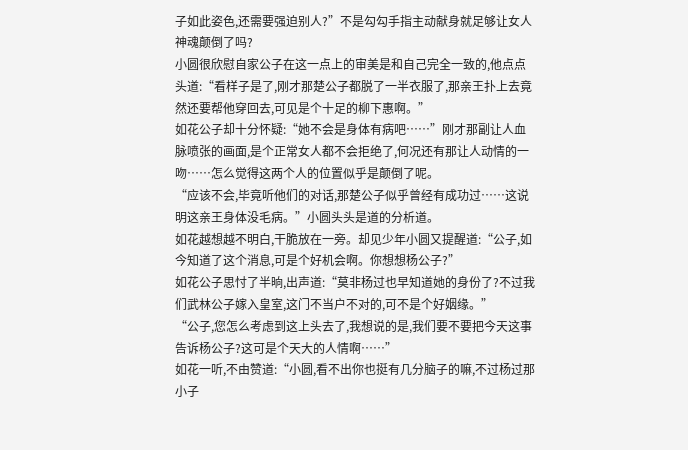子如此姿色,还需要强迫别人?”不是勾勾手指主动献身就足够让女人神魂颠倒了吗?
小圆很欣慰自家公子在这一点上的审美是和自己完全一致的,他点点头道:“看样子是了,刚才那楚公子都脱了一半衣服了,那亲王扑上去竟然还要帮他穿回去,可见是个十足的柳下惠啊。”
如花公子却十分怀疑:“她不会是身体有病吧……”刚才那副让人血脉喷张的画面,是个正常女人都不会拒绝了,何况还有那让人动情的一吻……怎么觉得这两个人的位置似乎是颠倒了呢。
“应该不会,毕竟听他们的对话,那楚公子似乎曾经有成功过……这说明这亲王身体没毛病。”小圆头头是道的分析道。
如花越想越不明白,干脆放在一旁。却见少年小圆又提醒道:“公子,如今知道了这个消息,可是个好机会啊。你想想杨公子?”
如花公子思忖了半晌,出声道:“莫非杨过也早知道她的身份了?不过我们武林公子嫁入皇室,这门不当户不对的,可不是个好姻缘。”
“公子,您怎么考虑到这上头去了,我想说的是,我们要不要把今天这事告诉杨公子?这可是个天大的人情啊……”
如花一听,不由赞道:“小圆,看不出你也挺有几分脑子的嘛,不过杨过那小子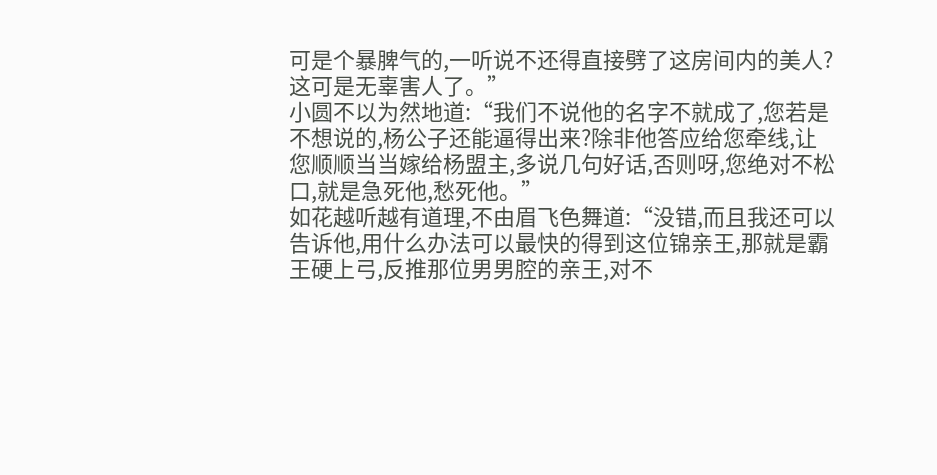可是个暴脾气的,一听说不还得直接劈了这房间内的美人?这可是无辜害人了。”
小圆不以为然地道:“我们不说他的名字不就成了,您若是不想说的,杨公子还能逼得出来?除非他答应给您牵线,让您顺顺当当嫁给杨盟主,多说几句好话,否则呀,您绝对不松口,就是急死他,愁死他。”
如花越听越有道理,不由眉飞色舞道:“没错,而且我还可以告诉他,用什么办法可以最快的得到这位锦亲王,那就是霸王硬上弓,反推那位男男腔的亲王,对不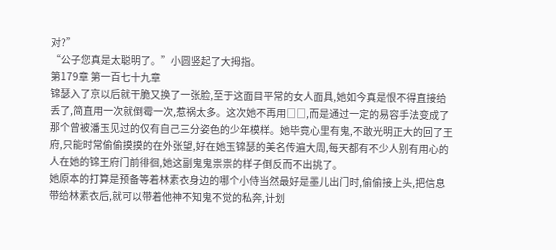对?”
“公子您真是太聪明了。”小圆竖起了大拇指。
第179章 第一百七十九章
锦瑟入了京以后就干脆又换了一张脸,至于这面目平常的女人面具,她如今真是恨不得直接给丢了,简直用一次就倒霉一次,惹祸太多。这次她不再用□□,而是通过一定的易容手法变成了那个曾被潘玉见过的仅有自己三分姿色的少年模样。她毕竟心里有鬼,不敢光明正大的回了王府,只能时常偷偷摸摸的在外张望,好在她玉锦瑟的美名传遍大周,每天都有不少人别有用心的人在她的锦王府门前徘徊,她这副鬼鬼祟祟的样子倒反而不出挑了。
她原本的打算是预备等着林素衣身边的哪个小侍当然最好是墨儿出门时,偷偷接上头,把信息带给林素衣后,就可以带着他神不知鬼不觉的私奔,计划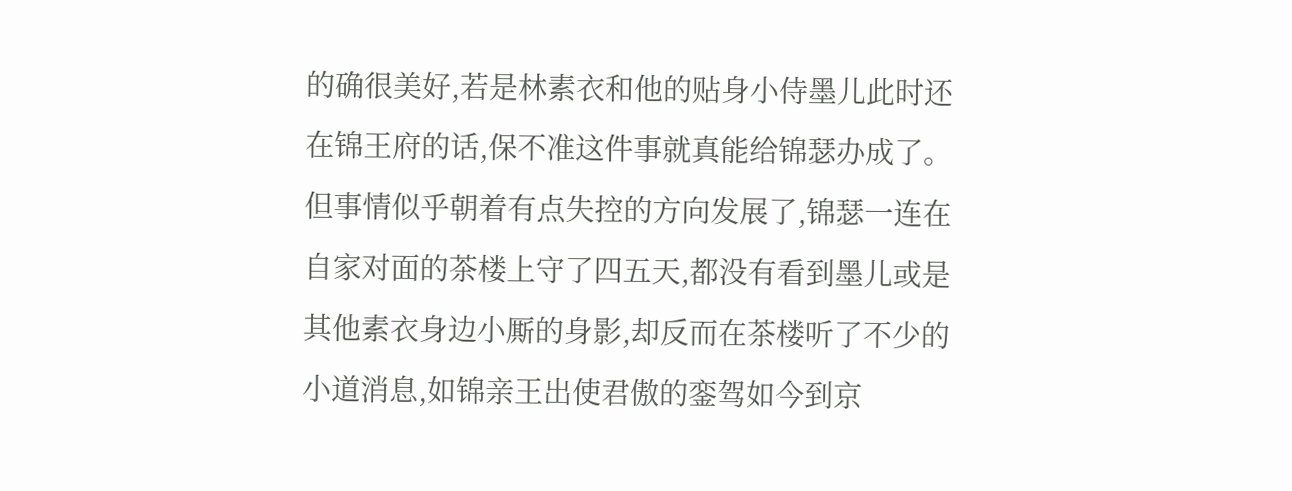的确很美好,若是林素衣和他的贴身小侍墨儿此时还在锦王府的话,保不准这件事就真能给锦瑟办成了。
但事情似乎朝着有点失控的方向发展了,锦瑟一连在自家对面的茶楼上守了四五天,都没有看到墨儿或是其他素衣身边小厮的身影,却反而在茶楼听了不少的小道消息,如锦亲王出使君傲的銮驾如今到京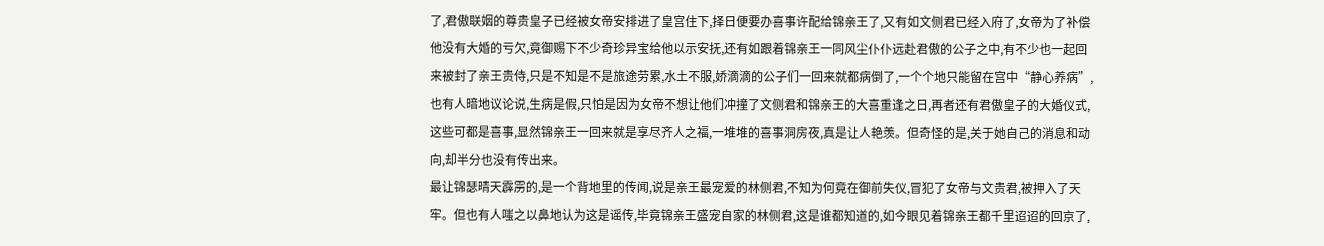了,君傲联姻的尊贵皇子已经被女帝安排进了皇宫住下,择日便要办喜事许配给锦亲王了,又有如文侧君已经入府了,女帝为了补偿他没有大婚的亏欠,竟御赐下不少奇珍异宝给他以示安抚,还有如跟着锦亲王一同风尘仆仆远赴君傲的公子之中,有不少也一起回来被封了亲王贵侍,只是不知是不是旅途劳累,水土不服,娇滴滴的公子们一回来就都病倒了,一个个地只能留在宫中“静心养病”,也有人暗地议论说,生病是假,只怕是因为女帝不想让他们冲撞了文侧君和锦亲王的大喜重逢之日,再者还有君傲皇子的大婚仪式,这些可都是喜事,显然锦亲王一回来就是享尽齐人之福,一堆堆的喜事洞房夜,真是让人艳羡。但奇怪的是,关于她自己的消息和动向,却半分也没有传出来。
最让锦瑟晴天霹雳的,是一个背地里的传闻,说是亲王最宠爱的林侧君,不知为何竟在御前失仪,冒犯了女帝与文贵君,被押入了天牢。但也有人嗤之以鼻地认为这是谣传,毕竟锦亲王盛宠自家的林侧君,这是谁都知道的,如今眼见着锦亲王都千里迢迢的回京了,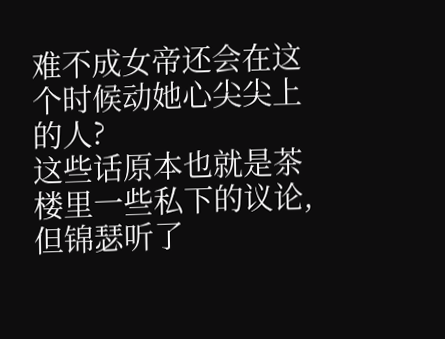难不成女帝还会在这个时候动她心尖尖上的人?
这些话原本也就是茶楼里一些私下的议论,但锦瑟听了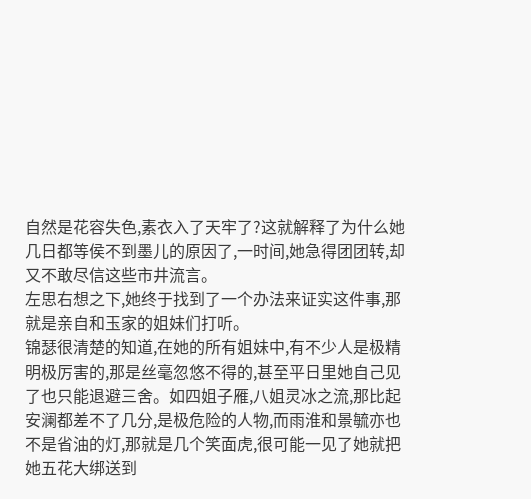自然是花容失色,素衣入了天牢了?这就解释了为什么她几日都等侯不到墨儿的原因了,一时间,她急得团团转,却又不敢尽信这些市井流言。
左思右想之下,她终于找到了一个办法来证实这件事,那就是亲自和玉家的姐妹们打听。
锦瑟很清楚的知道,在她的所有姐妹中,有不少人是极精明极厉害的,那是丝毫忽悠不得的,甚至平日里她自己见了也只能退避三舍。如四姐子雁,八姐灵冰之流,那比起安澜都差不了几分,是极危险的人物,而雨淮和景毓亦也不是省油的灯,那就是几个笑面虎,很可能一见了她就把她五花大绑送到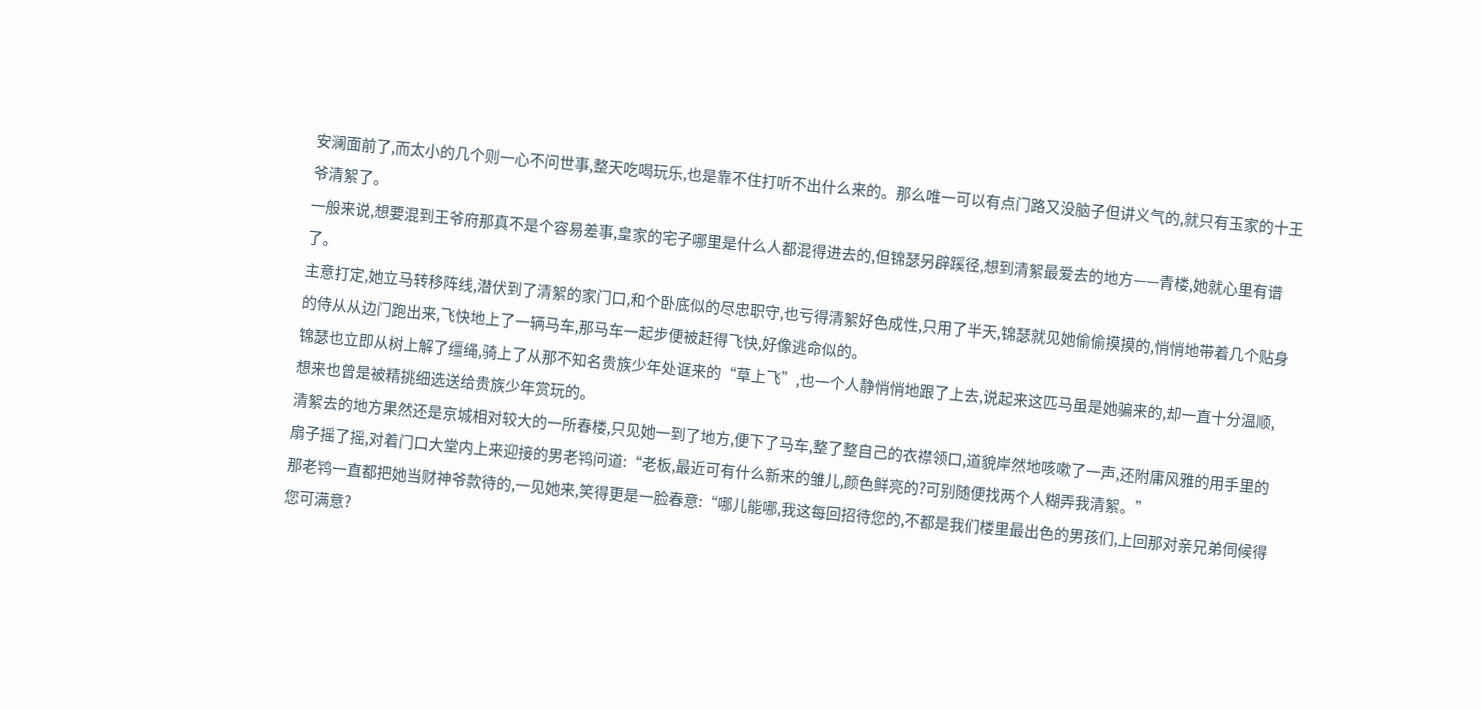安澜面前了,而太小的几个则一心不问世事,整天吃喝玩乐,也是靠不住打听不出什么来的。那么唯一可以有点门路又没脑子但讲义气的,就只有玉家的十王爷清絮了。
一般来说,想要混到王爷府那真不是个容易差事,皇家的宅子哪里是什么人都混得进去的,但锦瑟另辟蹊径,想到清絮最爱去的地方——青楼,她就心里有谱了。
主意打定,她立马转移阵线,潜伏到了清絮的家门口,和个卧底似的尽忠职守,也亏得清絮好色成性,只用了半天,锦瑟就见她偷偷摸摸的,悄悄地带着几个贴身的侍从从边门跑出来,飞快地上了一辆马车,那马车一起步便被赶得飞快,好像逃命似的。
锦瑟也立即从树上解了缰绳,骑上了从那不知名贵族少年处诓来的“草上飞”,也一个人静悄悄地跟了上去,说起来这匹马虽是她骗来的,却一直十分温顺,想来也曾是被精挑细选送给贵族少年赏玩的。
清絮去的地方果然还是京城相对较大的一所春楼,只见她一到了地方,便下了马车,整了整自己的衣襟领口,道貌岸然地咳嗽了一声,还附庸风雅的用手里的扇子摇了摇,对着门口大堂内上来迎接的男老鸨问道:“老板,最近可有什么新来的雏儿,颜色鲜亮的?可别随便找两个人糊弄我清絮。”
那老鸨一直都把她当财神爷款待的,一见她来,笑得更是一脸春意:“哪儿能哪,我这每回招待您的,不都是我们楼里最出色的男孩们,上回那对亲兄弟伺候得您可满意?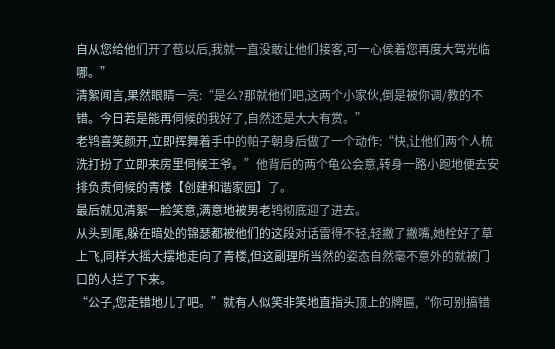自从您给他们开了苞以后,我就一直没敢让他们接客,可一心侯着您再度大驾光临哪。”
清絮闻言,果然眼睛一亮:“是么?那就他们吧,这两个小家伙,倒是被你调/教的不错。今日若是能再伺候的我好了,自然还是大大有赏。”
老鸨喜笑颜开,立即挥舞着手中的帕子朝身后做了一个动作:“快,让他们两个人梳洗打扮了立即来房里伺候王爷。”他背后的两个龟公会意,转身一路小跑地便去安排负责伺候的青楼【创建和谐家园】了。
最后就见清絮一脸笑意,满意地被男老鸨彻底迎了进去。
从头到尾,躲在暗处的锦瑟都被他们的这段对话雷得不轻,轻撇了撇嘴,她栓好了草上飞,同样大摇大摆地走向了青楼,但这副理所当然的姿态自然毫不意外的就被门口的人拦了下来。
“公子,您走错地儿了吧。”就有人似笑非笑地直指头顶上的牌匾,“你可别搞错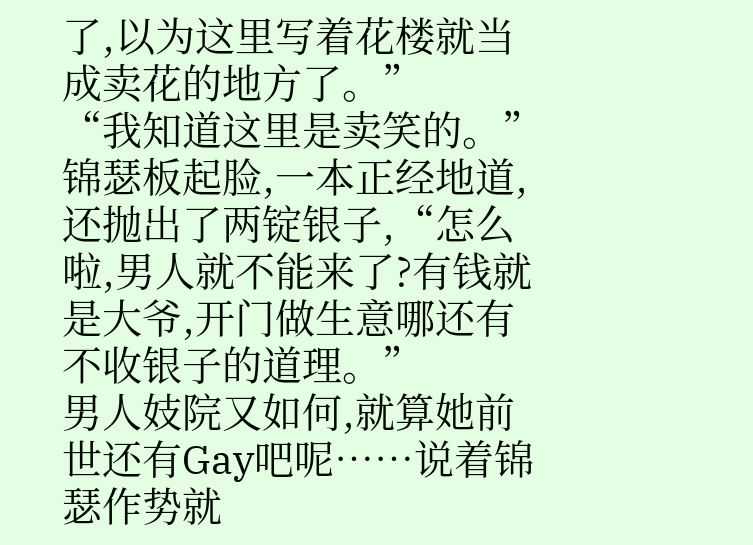了,以为这里写着花楼就当成卖花的地方了。”
“我知道这里是卖笑的。”锦瑟板起脸,一本正经地道,还抛出了两锭银子,“怎么啦,男人就不能来了?有钱就是大爷,开门做生意哪还有不收银子的道理。”
男人妓院又如何,就算她前世还有Gay吧呢……说着锦瑟作势就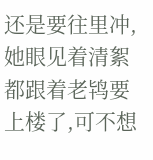还是要往里冲,她眼见着清絮都跟着老鸨要上楼了,可不想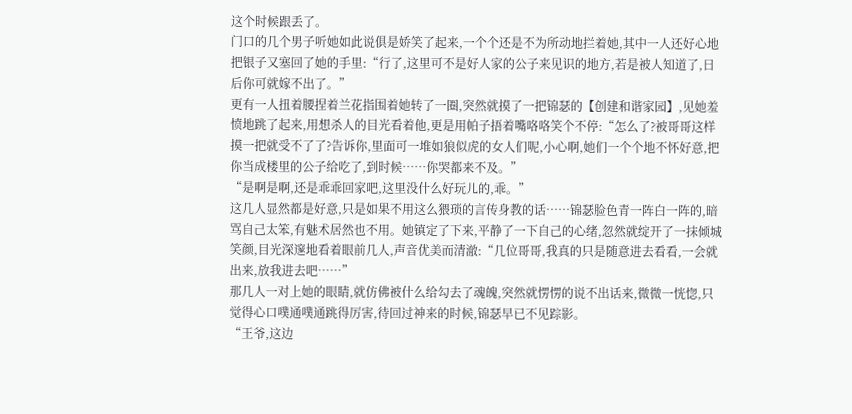这个时候跟丢了。
门口的几个男子听她如此说俱是娇笑了起来,一个个还是不为所动地拦着她,其中一人还好心地把银子又塞回了她的手里:“行了,这里可不是好人家的公子来见识的地方,若是被人知道了,日后你可就嫁不出了。”
更有一人扭着腰捏着兰花指围着她转了一圈,突然就摸了一把锦瑟的【创建和谐家园】,见她羞愤地跳了起来,用想杀人的目光看着他,更是用帕子捂着嘴咯咯笑个不停:“怎么了?被哥哥这样摸一把就受不了了?告诉你,里面可一堆如狼似虎的女人们呢,小心啊,她们一个个地不怀好意,把你当成楼里的公子给吃了,到时候……你哭都来不及。”
“是啊是啊,还是乖乖回家吧,这里没什么好玩儿的,乖。”
这几人显然都是好意,只是如果不用这么猥琐的言传身教的话……锦瑟脸色青一阵白一阵的,暗骂自己太笨,有魅术居然也不用。她镇定了下来,平静了一下自己的心绪,忽然就绽开了一抹倾城笑颜,目光深邃地看着眼前几人,声音优美而清澈:“几位哥哥,我真的只是随意进去看看,一会就出来,放我进去吧……”
那几人一对上她的眼睛,就仿佛被什么给勾去了魂魄,突然就愣愣的说不出话来,微微一恍惚,只觉得心口噗通噗通跳得厉害,待回过神来的时候,锦瑟早已不见踪影。
“王爷,这边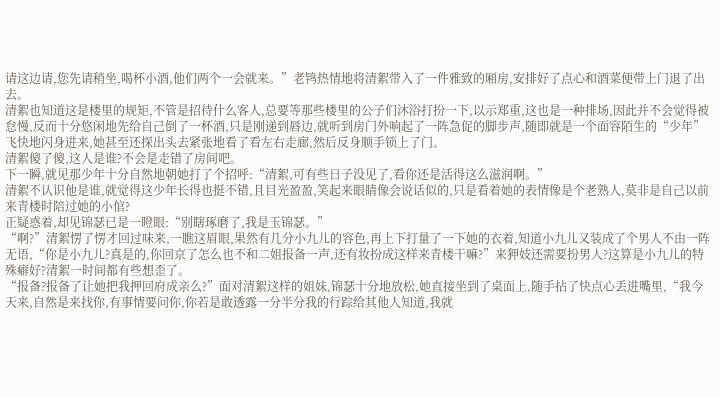请这边请,您先请稍坐,喝杯小酒,他们两个一会就来。”老鸨热情地将清絮带入了一件雅致的厢房,安排好了点心和酒菜便带上门退了出去。
清絮也知道这是楼里的规矩,不管是招待什么客人,总要等那些楼里的公子们沐浴打扮一下,以示郑重,这也是一种排场,因此并不会觉得被怠慢,反而十分悠闲地先给自己倒了一杯酒,只是刚递到唇边,就听到房门外响起了一阵急促的脚步声,随即就是一个面容陌生的“少年”飞快地闪身进来,她甚至还探出头去紧张地看了看左右走廊,然后反身顺手锁上了门。
清絮傻了傻,这人是谁?不会是走错了房间吧。
下一瞬,就见那少年十分自然地朝她打了个招呼:“清絮,可有些日子没见了,看你还是活得这么滋润啊。”
清絮不认识他是谁,就觉得这少年长得也挺不错,且目光盈盈,笑起来眼睛像会说话似的,只是看着她的表情像是个老熟人,莫非是自己以前来青楼时陪过她的小倌?
正疑惑着,却见锦瑟已是一瞪眼:“别瞎琢磨了,我是玉锦瑟。”
“啊?”清絮愣了愣才回过味来,一瞧这眉眼,果然有几分小九儿的容色,再上下打量了一下她的衣着,知道小九儿又装成了个男人不由一阵无语,“你是小九儿?真是的,你回京了怎么也不和二姐报备一声,还有妆扮成这样来青楼干嘛?”来狎妓还需要扮男人?这算是小九儿的特殊癖好?清絮一时间都有些想歪了。
“报备?报备了让她把我押回府成亲么?”面对清絮这样的姐妹,锦瑟十分地放松,她直接坐到了桌面上,随手拈了快点心丢进嘴里,“我今天来,自然是来找你,有事情要问你,你若是敢透露一分半分我的行踪给其他人知道,我就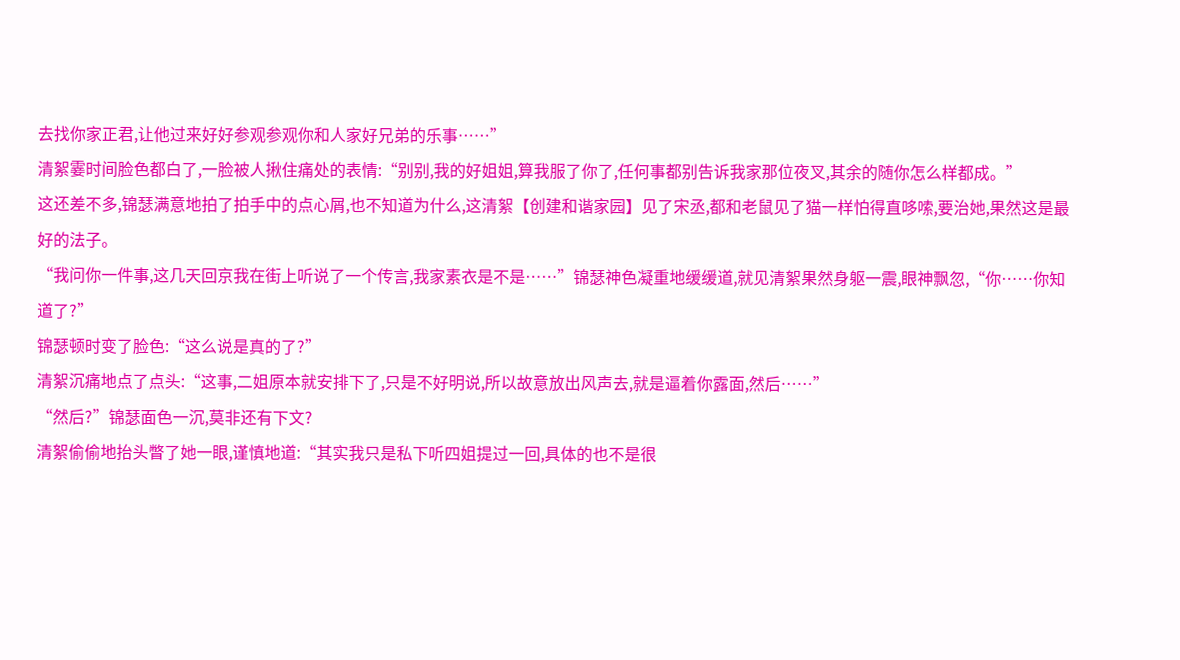去找你家正君,让他过来好好参观参观你和人家好兄弟的乐事……”
清絮霎时间脸色都白了,一脸被人揪住痛处的表情:“别别,我的好姐姐,算我服了你了,任何事都别告诉我家那位夜叉,其余的随你怎么样都成。”
这还差不多,锦瑟满意地拍了拍手中的点心屑,也不知道为什么,这清絮【创建和谐家园】见了宋丞,都和老鼠见了猫一样怕得直哆嗦,要治她,果然这是最好的法子。
“我问你一件事,这几天回京我在街上听说了一个传言,我家素衣是不是……”锦瑟神色凝重地缓缓道,就见清絮果然身躯一震,眼神飘忽,“你……你知道了?”
锦瑟顿时变了脸色:“这么说是真的了?”
清絮沉痛地点了点头:“这事,二姐原本就安排下了,只是不好明说,所以故意放出风声去,就是逼着你露面,然后……”
“然后?”锦瑟面色一沉,莫非还有下文?
清絮偷偷地抬头瞥了她一眼,谨慎地道:“其实我只是私下听四姐提过一回,具体的也不是很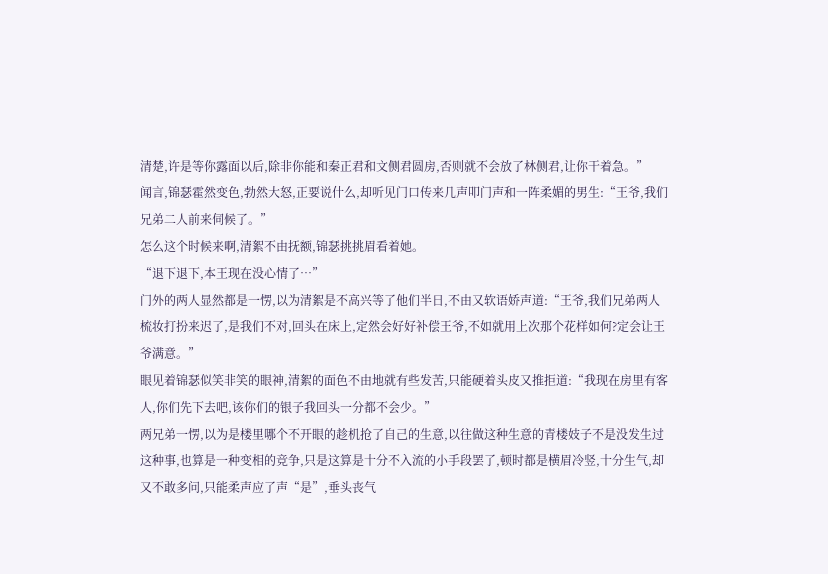清楚,许是等你露面以后,除非你能和秦正君和文侧君圆房,否则就不会放了林侧君,让你干着急。”
闻言,锦瑟霍然变色,勃然大怒,正要说什么,却听见门口传来几声叩门声和一阵柔媚的男生:“王爷,我们兄弟二人前来伺候了。”
怎么这个时候来啊,清絮不由抚额,锦瑟挑挑眉看着她。
“退下退下,本王现在没心情了…”
门外的两人显然都是一愣,以为清絮是不高兴等了他们半日,不由又软语娇声道:“王爷,我们兄弟两人梳妆打扮来迟了,是我们不对,回头在床上,定然会好好补偿王爷,不如就用上次那个花样如何?定会让王爷满意。”
眼见着锦瑟似笑非笑的眼神,清絮的面色不由地就有些发苦,只能硬着头皮又推拒道:“我现在房里有客人,你们先下去吧,该你们的银子我回头一分都不会少。”
两兄弟一愣,以为是楼里哪个不开眼的趁机抢了自己的生意,以往做这种生意的青楼妓子不是没发生过这种事,也算是一种变相的竞争,只是这算是十分不入流的小手段罢了,顿时都是横眉冷竖,十分生气,却又不敢多问,只能柔声应了声“是”,垂头丧气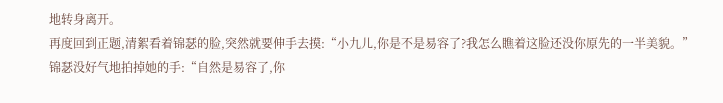地转身离开。
再度回到正题,清絮看着锦瑟的脸,突然就要伸手去摸:“小九儿,你是不是易容了?我怎么瞧着这脸还没你原先的一半美貌。”
锦瑟没好气地拍掉她的手:“自然是易容了,你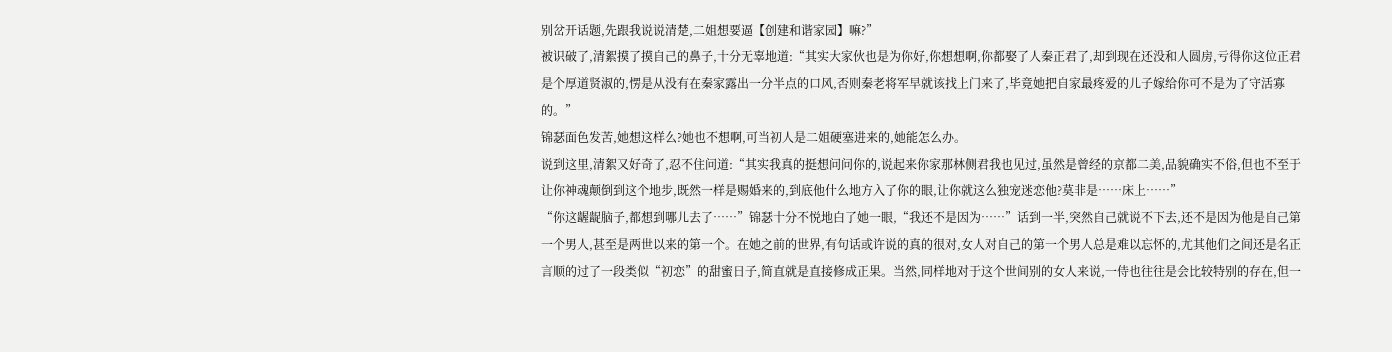别岔开话题,先跟我说说清楚,二姐想要逼【创建和谐家园】嘛?”
被识破了,清絮摸了摸自己的鼻子,十分无辜地道:“其实大家伙也是为你好,你想想啊,你都娶了人秦正君了,却到现在还没和人圆房,亏得你这位正君是个厚道贤淑的,愣是从没有在秦家露出一分半点的口风,否则秦老将军早就该找上门来了,毕竟她把自家最疼爱的儿子嫁给你可不是为了守活寡的。”
锦瑟面色发苦,她想这样么?她也不想啊,可当初人是二姐硬塞进来的,她能怎么办。
说到这里,清絮又好奇了,忍不住问道:“其实我真的挺想问问你的,说起来你家那林侧君我也见过,虽然是曾经的京都二美,品貌确实不俗,但也不至于让你神魂颠倒到这个地步,既然一样是赐婚来的,到底他什么地方入了你的眼,让你就这么独宠迷恋他?莫非是……床上……”
“你这龌龊脑子,都想到哪儿去了……”锦瑟十分不悦地白了她一眼,“我还不是因为……”话到一半,突然自己就说不下去,还不是因为他是自己第一个男人,甚至是两世以来的第一个。在她之前的世界,有句话或许说的真的很对,女人对自己的第一个男人总是难以忘怀的,尤其他们之间还是名正言顺的过了一段类似“初恋”的甜蜜日子,简直就是直接修成正果。当然,同样地对于这个世间别的女人来说,一侍也往往是会比较特别的存在,但一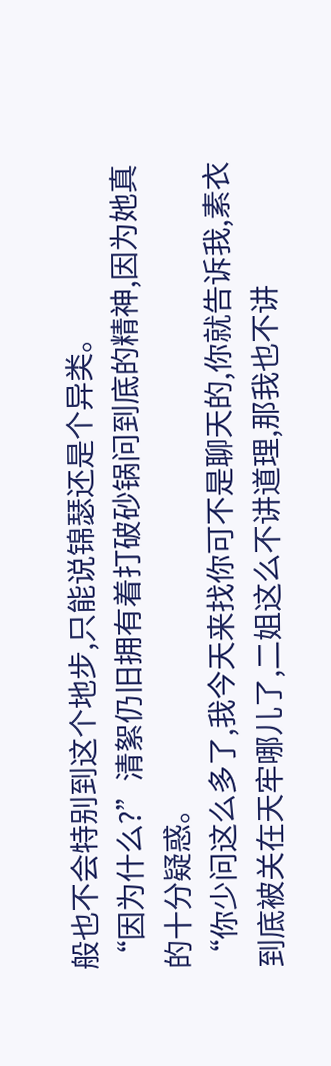般也不会特别到这个地步,只能说锦瑟还是个异类。
“因为什么?”清絮仍旧拥有着打破砂锅问到底的精神,因为她真的十分疑惑。
“你少问这么多了,我今天来找你可不是聊天的,你就告诉我,素衣到底被关在天牢哪儿了,二姐这么不讲道理,那我也不讲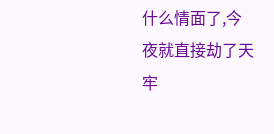什么情面了,今夜就直接劫了天牢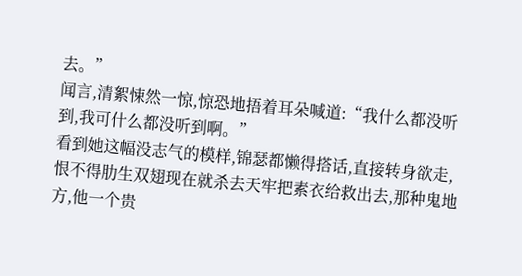去。”
闻言,清絮悚然一惊,惊恐地捂着耳朵喊道:“我什么都没听到,我可什么都没听到啊。”
看到她这幅没志气的模样,锦瑟都懒得搭话,直接转身欲走,恨不得肋生双翅现在就杀去天牢把素衣给救出去,那种鬼地方,他一个贵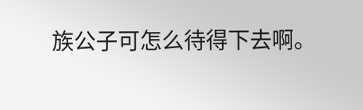族公子可怎么待得下去啊。